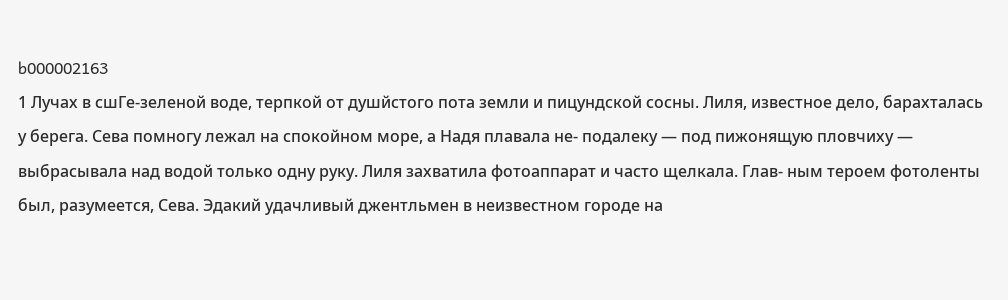b000002163
1 Лучах в сшГе-зеленой воде, терпкой от душйстого пота земли и пицундской сосны. Лиля, известное дело, барахталась у берега. Сева помногу лежал на спокойном море, а Надя плавала не- подалеку — под пижонящую пловчиху — выбрасывала над водой только одну руку. Лиля захватила фотоаппарат и часто щелкала. Глав- ным тероем фотоленты был, разумеется, Сева. Эдакий удачливый джентльмен в неизвестном городе на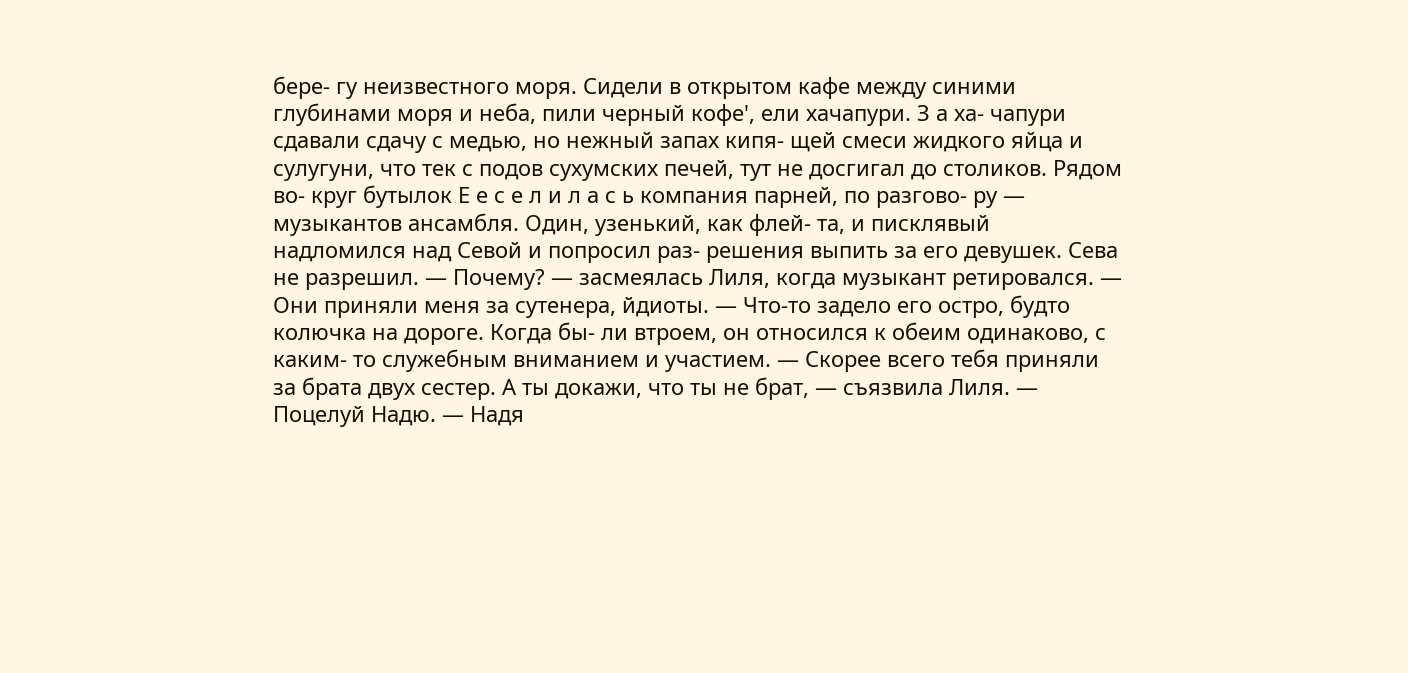бере- гу неизвестного моря. Сидели в открытом кафе между синими глубинами моря и неба, пили черный кофе', ели хачапури. З а ха- чапури сдавали сдачу с медью, но нежный запах кипя- щей смеси жидкого яйца и сулугуни, что тек с подов сухумских печей, тут не досгигал до столиков. Рядом во- круг бутылок Е е с е л и л а с ь компания парней, по разгово- ру — музыкантов ансамбля. Один, узенький, как флей- та, и писклявый надломился над Севой и попросил раз- решения выпить за его девушек. Сева не разрешил. — Почему? — засмеялась Лиля, когда музыкант ретировался. — Они приняли меня за сутенера, йдиоты. — Что-то задело его остро, будто колючка на дороге. Когда бы- ли втроем, он относился к обеим одинаково, с каким- то служебным вниманием и участием. — Скорее всего тебя приняли за брата двух сестер. А ты докажи, что ты не брат, — съязвила Лиля. — Поцелуй Надю. — Надя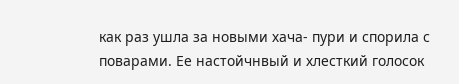как раз ушла за новыми хача- пури и спорила с поварами. Ее настойчнвый и хлесткий голосок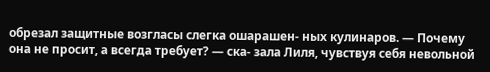обрезал защитные возгласы слегка ошарашен- ных кулинаров. — Почему она не просит, а всегда требует? — ска- зала Лиля, чувствуя себя невольной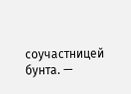соучастницей бунта. —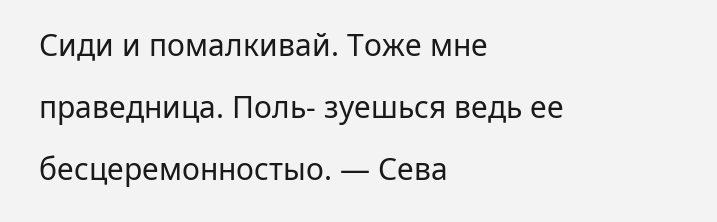Сиди и помалкивай. Тоже мне праведница. Поль- зуешься ведь ее бесцеремонностыо. — Сева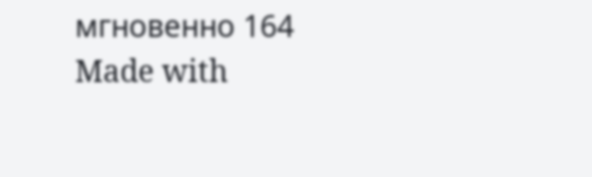мгновенно 164
Made with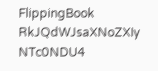FlippingBook
RkJQdWJsaXNoZXIy NTc0NDU4